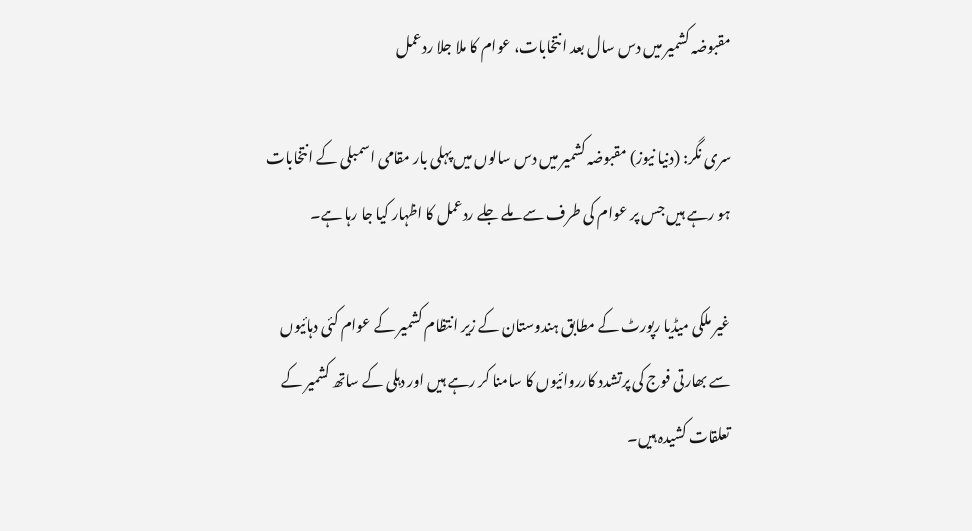مقبوضہ کشمیر میں دس سال بعد انتخابات، عوام کا ملا جلا ردعمل

سری نگر: (دنیا نیوز) مقبوضہ کشمیر میں دس سالوں میں پہلی بار مقامی اسمبلی کے انتخابات ہو رہے ہیں جس پر عوام کی طرف سے ملے جلے ردعمل کا اظہار کیا جا رہا ہے۔

غیر ملکی میڈیا رپورٹ کے مطابق ہندوستان کے زیر انتظام کشمیر کے عوام کئی دہائیوں سے بھارتی فوج کی پرتشدد کارروائیوں کا سامنا کر رہے ہیں اور دہلی کے ساتھ کشمیر کے تعلقات کشیدہ ہیں۔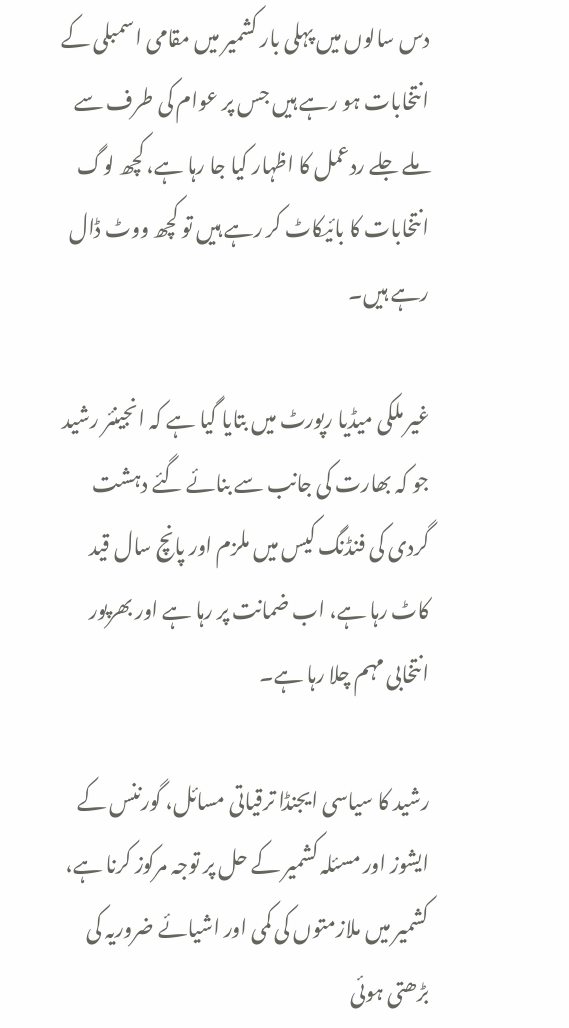دس سالوں میں پہلی بار کشمیر میں مقامی اسمبلی کے انتخابات ہو رہے ہیں جس پر عوام کی طرف سے ملے جلے ردعمل کا اظہار کیا جا رہا ہے، کچھ لوگ انتخابات کا بائیکاٹ کر رہے ہیں تو کچھ ووٹ ڈال رہے ہیں۔

غیر ملکی میڈیا رپورٹ میں بتایا گیا ہے کہ انجینئر رشید جو کہ بھارت کی جانب سے بنائے گئے دہشت گردی کی فنڈنگ کیس میں ملزم اور پانچ سال قید کاٹ رہا ہے، اب ضمانت پر رہا ہے اور بھرپور انتخابی مہم چلا رہا ہے۔

رشید کا سیاسی ایجنڈا ترقیاتی مسائل، گورننس کے ایشوز اور مسئلہ کشمیر کے حل پر توجہ مرکوز کرنا ہے، کشمیر میں ملازمتوں کی کمی اور اشیائے ضروریہ کی بڑھتی ہوئی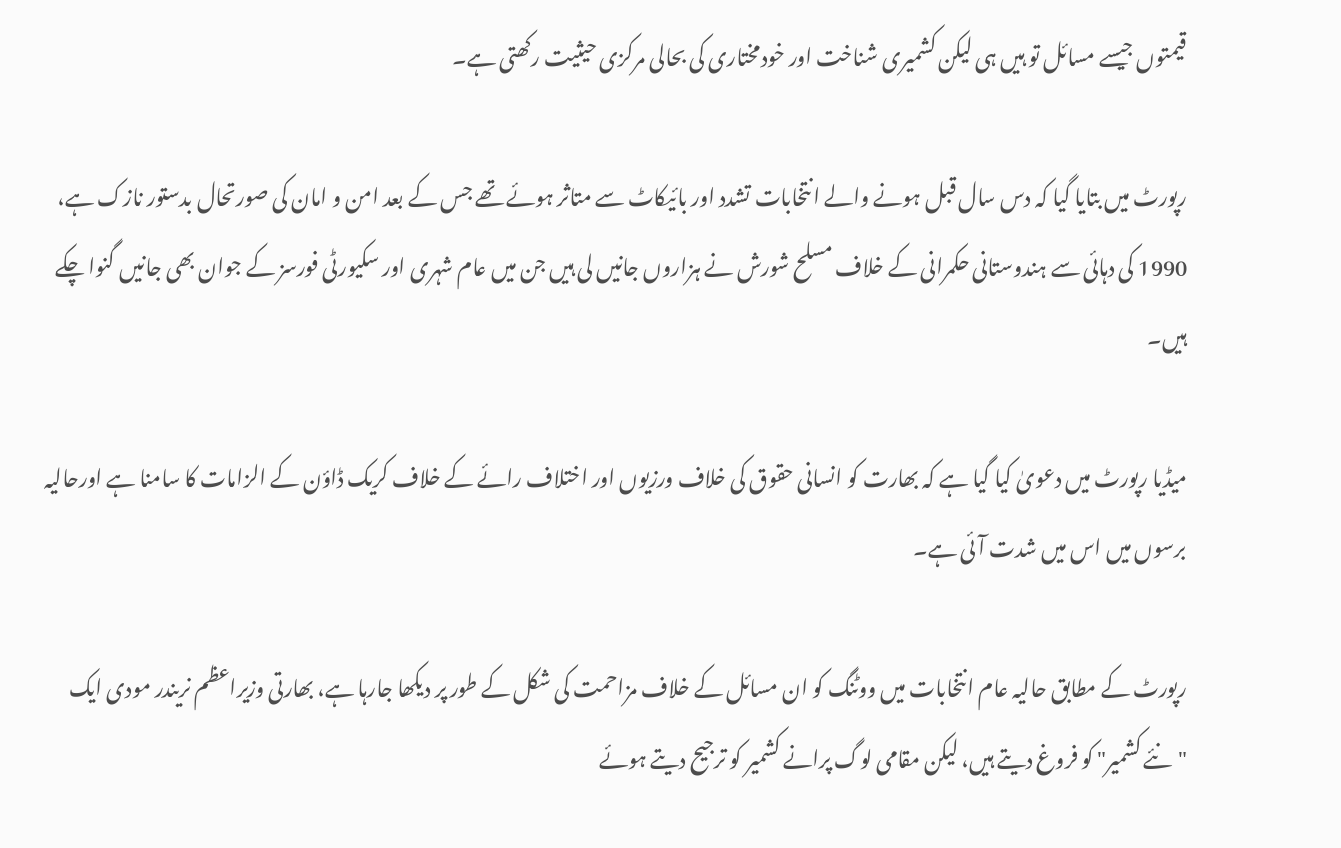قیمتوں جیسے مسائل تو ہیں ہی لیکن کشمیری شناخت اور خودمختاری کی بحالی مرکزی حیثیت رکھتی ہے۔

رپورٹ میں بتایا گیا کہ دس سال قبل ہونے والے انتخابات تشدد اور بائیکاٹ سے متاثر ہوئے تھے جس کے بعد امن و امان کی صورتحال بدستور نازک ہے، 1990 کی دہائی سے ہندوستانی حکمرانی کے خلاف مسلح شورش نے ہزاروں جانیں لی ہیں جن میں عام شہری اور سکیورٹی فورسز کے جوان بھی جانیں گنوا چکے ہیں۔

میڈیا رپورٹ میں دعویٰ کیا گیا ہے کہ بھارت کو انسانی حقوق کی خلاف ورزیوں اور اختلاف رائے کے خلاف کریک ڈاؤن کے الزامات کا سامنا ہے اورحالیہ برسوں میں اس میں شدت آئی ہے۔

رپورٹ کے مطابق حالیہ عام انتخابات میں ووٹنگ کو ان مسائل کے خلاف مزاحمت کی شکل کے طور پر دیکھا جارہا ہے، بھارتی وزیراعظم نریندر مودی ایک "نئے کشمیر" کو فروغ دیتے ہیں، لیکن مقامی لوگ پرانے کشمیر کو ترجیح دیتے ہوئے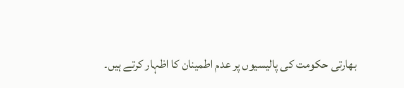بھارتی حکومت کی پالیسیوں پر عدم اطمینان کا اظہار کرتے ہیں۔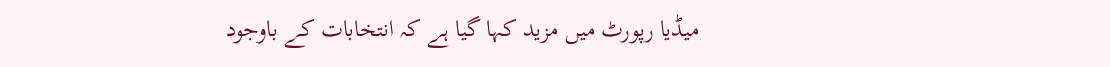میڈیا رپورٹ میں مزید کہا گیا ہے کہ انتخابات کے باوجود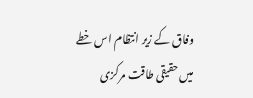وفاق کے زیر انتظام اس خطے میں حقیقی طاقت مرکزی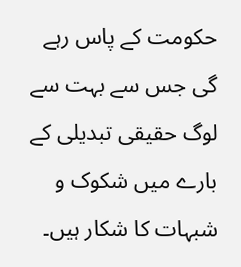حکومت کے پاس رہے گی جس سے بہت سے لوگ حقیقی تبدیلی کے بارے میں شکوک و شبہات کا شکار ہیں۔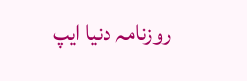روزنامہ دنیا ایپ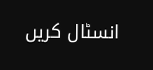انسٹال کریں